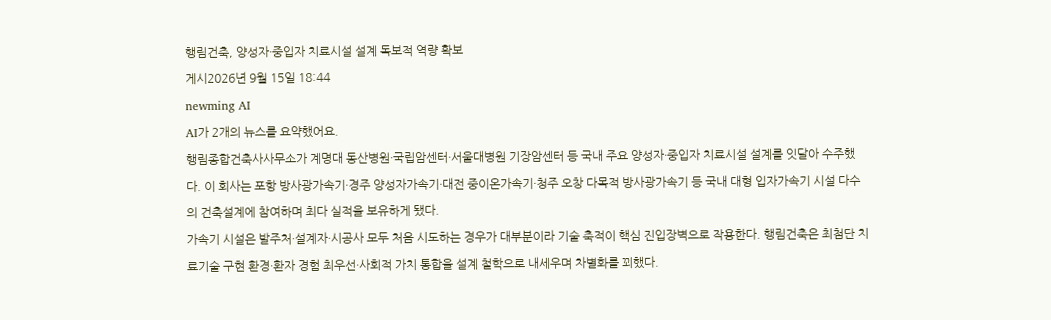행림건축, 양성자·중입자 치료시설 설계 독보적 역량 확보
게시2026년 9월 15일 18:44
newming AI
AI가 2개의 뉴스를 요약했어요.
행림종합건축사사무소가 계명대 동산병원·국립암센터·서울대병원 기장암센터 등 국내 주요 양성자·중입자 치료시설 설계를 잇달아 수주했다. 이 회사는 포항 방사광가속기·경주 양성자가속기·대전 중이온가속기·청주 오창 다목적 방사광가속기 등 국내 대형 입자가속기 시설 다수의 건축설계에 참여하며 최다 실적을 보유하게 됐다.
가속기 시설은 발주처·설계자·시공사 모두 처음 시도하는 경우가 대부분이라 기술 축적이 핵심 진입장벽으로 작용한다. 행림건축은 최첨단 치료기술 구현 환경·환자 경험 최우선·사회적 가치 통합을 설계 철학으로 내세우며 차별화를 꾀했다.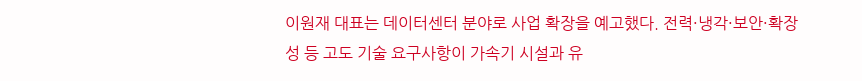이원재 대표는 데이터센터 분야로 사업 확장을 예고했다. 전력·냉각·보안·확장성 등 고도 기술 요구사항이 가속기 시설과 유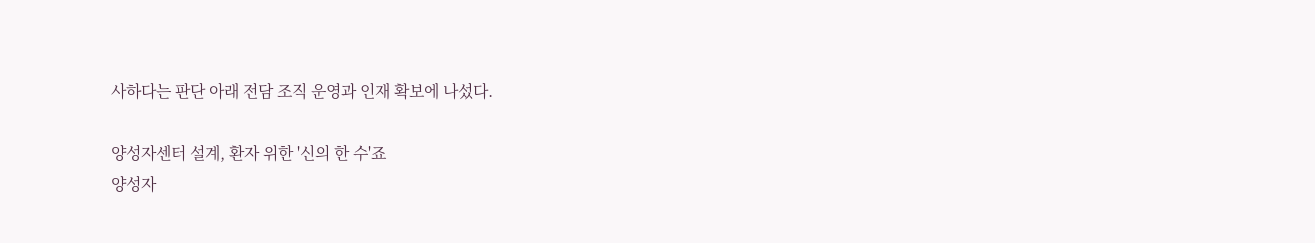사하다는 판단 아래 전담 조직 운영과 인재 확보에 나섰다.

양성자센터 설계, 환자 위한 '신의 한 수'죠
양성자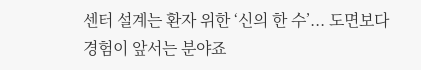센터 설계는 환자 위한 ‘신의 한 수’... 도면보다 경험이 앞서는 분야죠